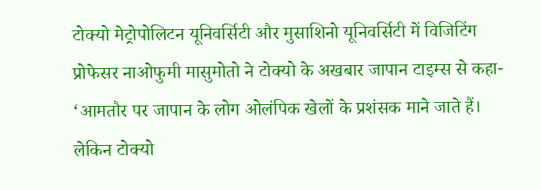टोक्यो मेट्रोपोलिटन यूनिवर्सिटी और मुसाशिनो यूनिवर्सिटी में विजिटिंग प्रोफेसर नाओफुमी मासुमोतो ने टोक्यो के अखबार जापान टाइम्स से कहा- ‘आमतौर पर जापान के लोग ओलंपिक खेलों के प्रशंसक माने जाते हैं। लेकिन टोक्यो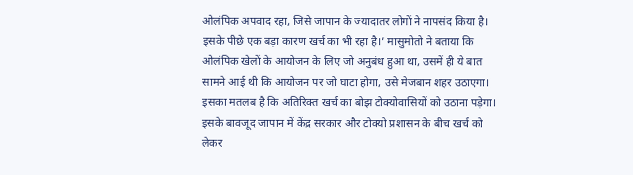ओलंपिक अपवाद रहा, जिसे जापान के ज्यादातर लोगों ने नापसंद किया है। इसके पीछे एक बड़ा कारण खर्च का भी रहा है।’ मासुमोतो ने बताया कि ओलंपिक खेलों के आयोजन के लिए जो अनुबंध हुआ था, उसमें ही ये बात सामने आई थी कि आयोजन पर जो घाटा होगा, उसे मेजबान शहर उठाएगा। इसका मतलब है कि अतिरिक्त खर्च का बोझ टोक्योवासियों को उठाना पड़ेगा।
इसके बावजूद जापान में केंद्र सरकार और टोक्यो प्रशासन के बीच खर्च को लेकर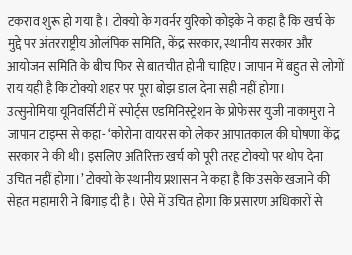टकराव शुरू हो गया है। टोक्यो के गवर्नर युरिको कोइके ने कहा है कि खर्च के मुद्दे पर अंतरराष्ट्रीय ओलंपिक समिति, केंद्र सरकार, स्थानीय सरकार और आयोजन समिति के बीच फिर से बातचीत होनी चाहिए। जापान में बहुत से लोगों राय यही है कि टोक्यो शहर पर पूरा बोझ डाल देना सही नहीं होगा।
उत्सुनोमिया यूनिवर्सिटी में स्पोर्ट्स एडमिनिस्ट्रेशन के प्रोफेसर युजी नाकामुरा ने जापान टाइम्स से कहा- ‘कोरोना वायरस को लेकर आपातकाल की घोषणा केंद्र सरकार ने की थी। इसलिए अतिरिक्त खर्च को पूरी तरह टोक्यो पर थोप देना उचित नहीं होगा।’ टोक्यो के स्थानीय प्रशासन ने कहा है कि उसके खजाने की सेहत महामारी ने बिगाड़ दी है। ऐसे में उचित होगा कि प्रसारण अधिकारों से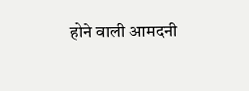होने वाली आमदनी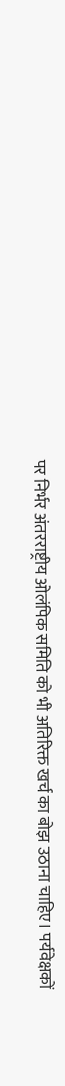पर निर्भर अंतरराष्ट्रीय ओलंपिक समिति को भी अतिरिक्त खर्च का बोझ उठाना चाहिए। पर्यवेक्षकों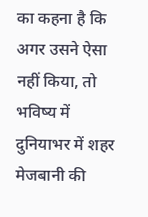का कहना है कि अगर उसने ऐसा नहीं किया, तो भविष्य में दुनियाभर में शहर मेजबानी की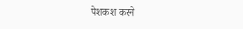पेशकश करने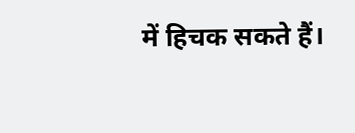में हिचक सकते हैं।